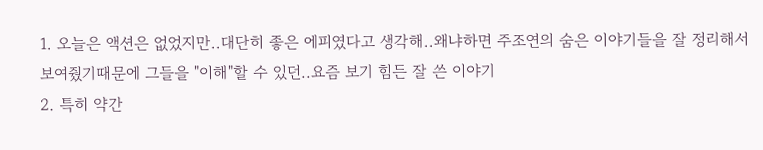1. 오늘은 액션은 없었지만..대단히 좋은 에피였다고 생각해..왜냐하면 주조연의 숨은 이야기들을 잘 정리해서 보여줬기때문에 그들을 "이해"할 수 있던..요즘 보기 힘든 잘 쓴 이야기
2. 특히 약간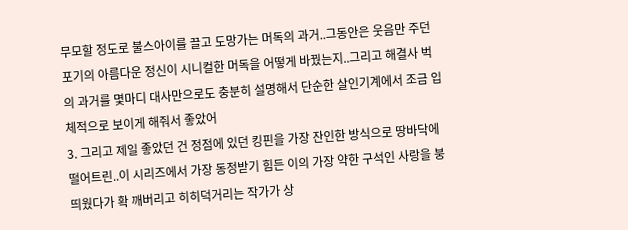무모할 정도로 불스아이를 끌고 도망가는 머독의 과거..그동안은 웃음만 주던 포기의 아름다운 정신이 시니컬한 머독을 어떻게 바꿨는지..그리고 해결사 벅의 과거를 몇마디 대사만으로도 충분히 설명해서 단순한 살인기계에서 조금 입체적으로 보이게 해줘서 좋았어
3. 그리고 제일 좋았던 건 정점에 있던 킹핀을 가장 잔인한 방식으로 땅바닥에 떨어트린..이 시리즈에서 가장 동정받기 힘든 이의 가장 약한 구석인 사랑을 붕 띄웠다가 확 깨버리고 히히덕거리는 작가가 상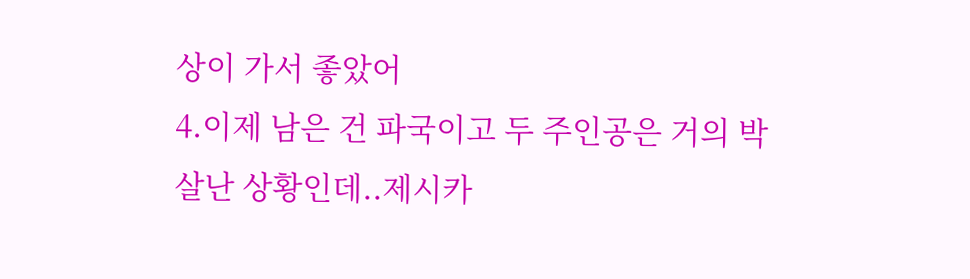상이 가서 좋았어
4.이제 남은 건 파국이고 두 주인공은 거의 박살난 상황인데..제시카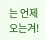는 언제 오는겨!